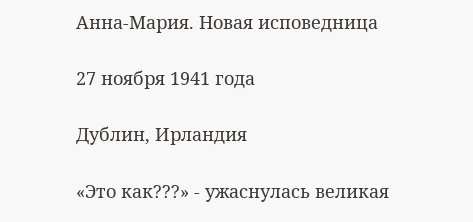Анна-Мария. Новая исповедница

27 ноября 1941 года

Дублин, Ирландия

«Это как???» - ужаснулась великая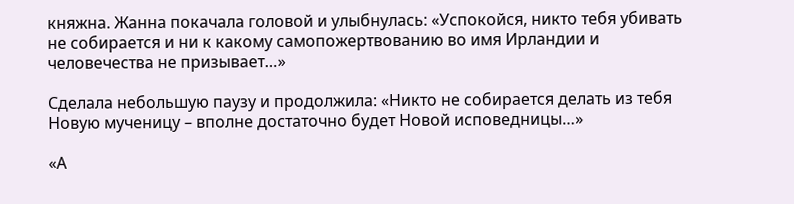княжна. Жанна покачала головой и улыбнулась: «Успокойся, никто тебя убивать не собирается и ни к какому самопожертвованию во имя Ирландии и человечества не призывает…»

Сделала небольшую паузу и продолжила: «Никто не собирается делать из тебя Новую мученицу – вполне достаточно будет Новой исповедницы…»

«А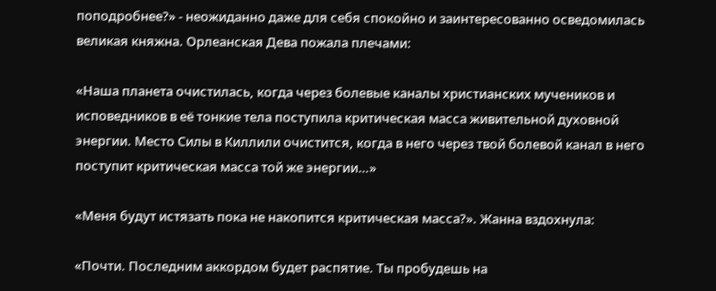поподробнее?» - неожиданно даже для себя спокойно и заинтересованно осведомилась великая княжна. Орлеанская Дева пожала плечами:

«Наша планета очистилась, когда через болевые каналы христианских мучеников и исповедников в её тонкие тела поступила критическая масса живительной духовной энергии. Место Силы в Киллили очистится, когда в него через твой болевой канал в него поступит критическая масса той же энергии…»

«Меня будут истязать пока не накопится критическая масса?». Жанна вздохнула:

«Почти. Последним аккордом будет распятие. Ты пробудешь на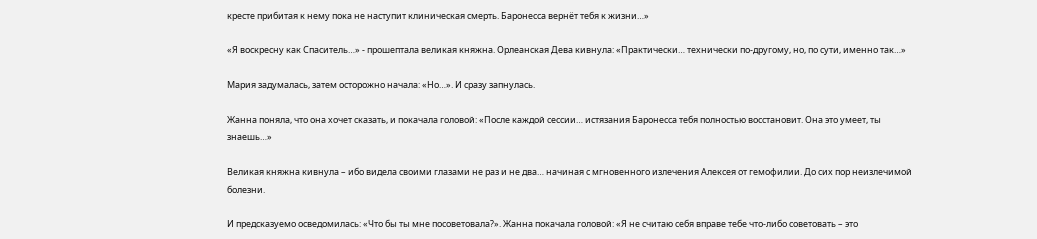кресте прибитая к нему пока не наступит клиническая смерть. Баронесса вернёт тебя к жизни…»

«Я воскресну как Спаситель…» - прошептала великая княжна. Орлеанская Дева кивнула: «Практически… технически по-другому, но, по сути, именно так…»

Мария задумалась, затем осторожно начала: «Но…». И сразу запнулась.

Жанна поняла, что она хочет сказать, и покачала головой: «После каждой сессии… истязания Баронесса тебя полностью восстановит. Она это умеет, ты знаешь…»

Великая княжна кивнула – ибо видела своими глазами не раз и не два… начиная с мгновенного излечения Алексея от гемофилии. До сих пор неизлечимой болезни.

И предсказуемо осведомилась: «Что бы ты мне посоветовала?». Жанна покачала головой: «Я не считаю себя вправе тебе что-либо советовать – это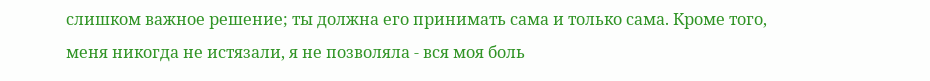слишком важное решение; ты должна его принимать сама и только сама. Кроме того, меня никогда не истязали, я не позволяла - вся моя боль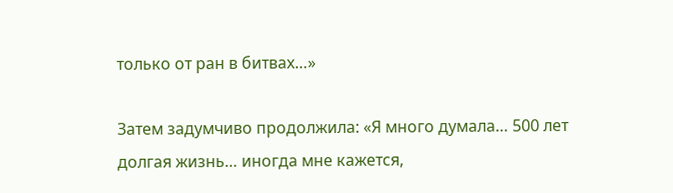только от ран в битвах…»

Затем задумчиво продолжила: «Я много думала… 500 лет долгая жизнь… иногда мне кажется,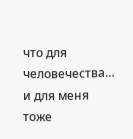что для человечества… и для меня тоже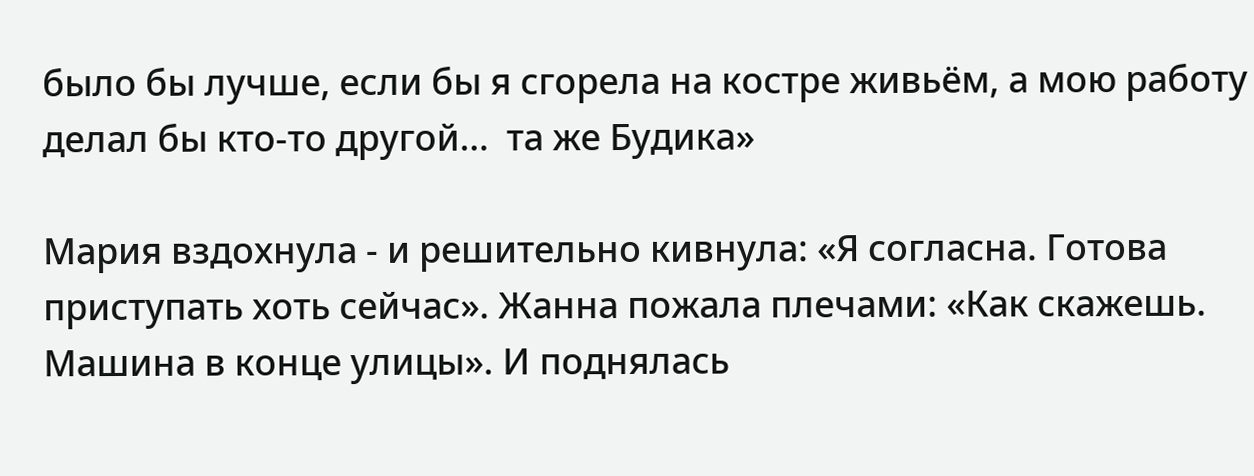было бы лучше, если бы я сгорела на костре живьём, а мою работу делал бы кто-то другой…  та же Будика»

Мария вздохнула - и решительно кивнула: «Я согласна. Готова приступать хоть сейчас». Жанна пожала плечами: «Как скажешь. Машина в конце улицы». И поднялась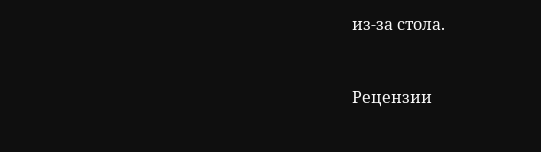из-за стола.


Рецензии